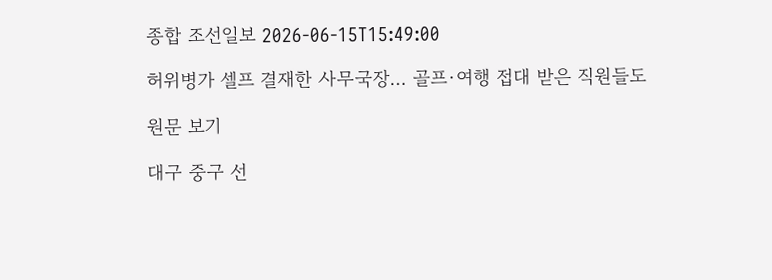종합 조선일보 2026-06-15T15:49:00

허위병가 셀프 결재한 사무국장… 골프·여행 접대 받은 직원들도

원문 보기

대구 중구 선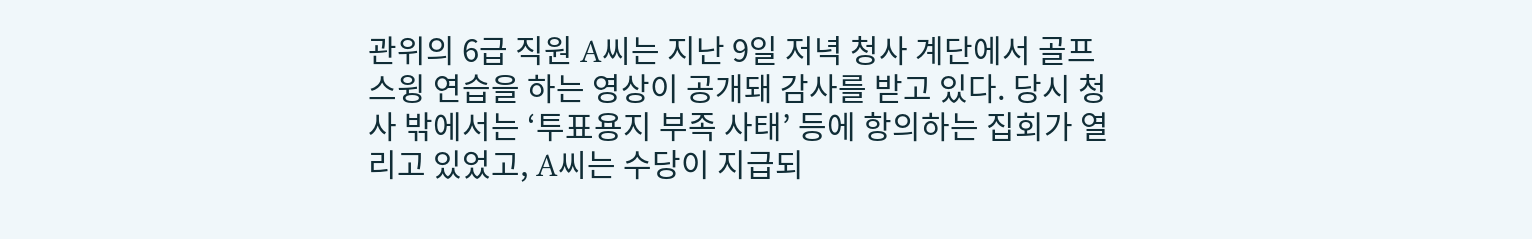관위의 6급 직원 A씨는 지난 9일 저녁 청사 계단에서 골프 스윙 연습을 하는 영상이 공개돼 감사를 받고 있다. 당시 청사 밖에서는 ‘투표용지 부족 사태’ 등에 항의하는 집회가 열리고 있었고, A씨는 수당이 지급되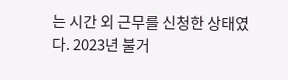는 시간 외 근무를 신청한 상태였다. 2023년 불거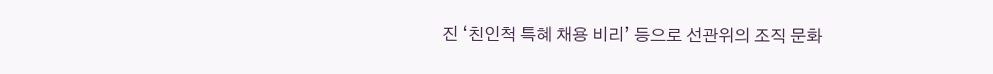진 ‘친인척 특혜 채용 비리’ 등으로 선관위의 조직 문화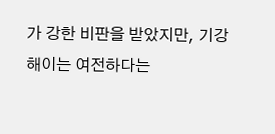가 강한 비판을 받았지만, 기강 해이는 여전하다는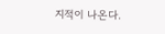지적이 나온다.